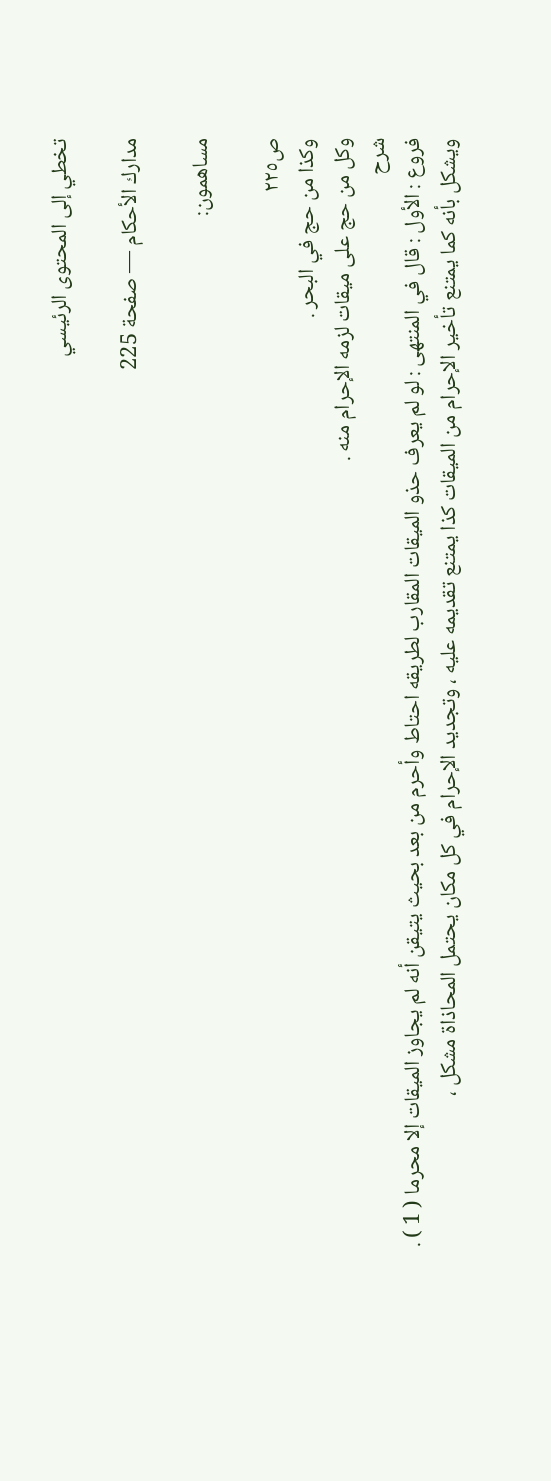تخطي إلى المحتوى الرئيسي

مدارك الأحكام — صفحة 225

مساهمون:

ص٢٢٥
وكذا من حج في البحر .
وكل من حج على ميقات لزمه الإحرام منه .
شرح
فروع : الأول : قال في المنتهى : لو لم يعرف حذو الميقات المقارب لطريقه احتاط وأحرم من بعد بحيث يتيقن أنه لم يجاوز الميقات إلا محرما ( 1 ) . ويشكل بأنه كما يمتنع تأخير الإحرام من الميقات كذا يمتنع تقديمه عليه ، وتجديد الإحرام في كل مكان يحتمل المحاذاة مشكل ،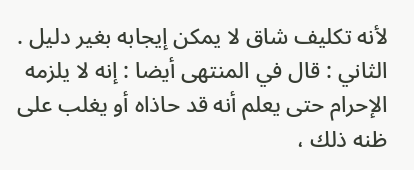لأنه تكليف شاق لا يمكن إيجابه بغير دليل . الثاني : قال في المنتهى أيضا : إنه لا يلزمه الإحرام حتى يعلم أنه قد حاذاه أو يغلب على ظنه ذلك ،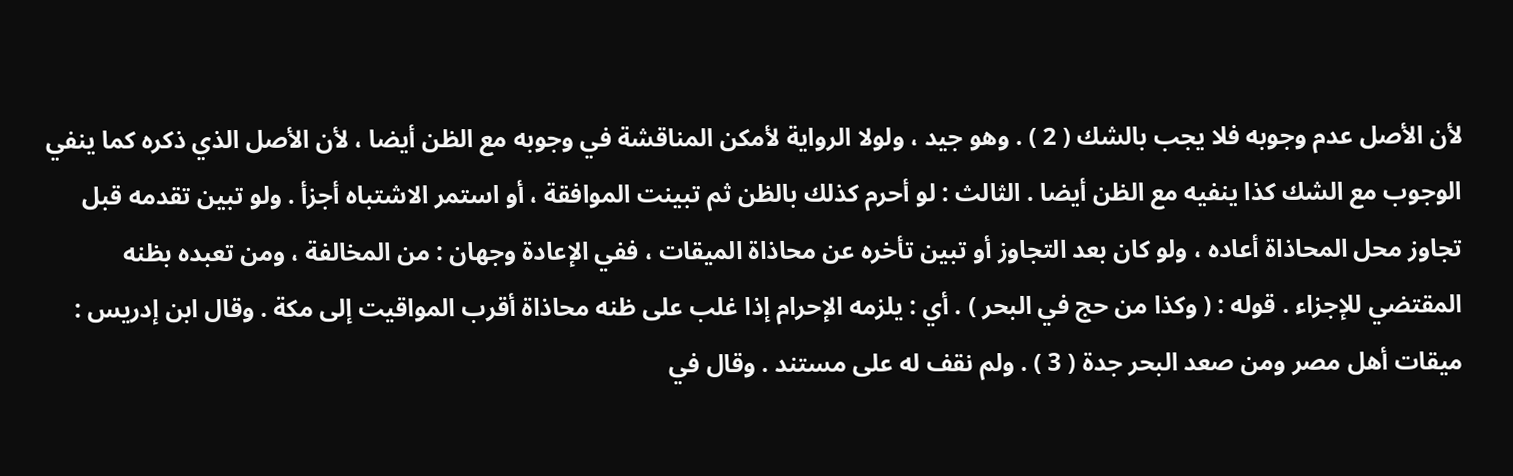لأن الأصل عدم وجوبه فلا يجب بالشك ( 2 ) . وهو جيد ، ولولا الرواية لأمكن المناقشة في وجوبه مع الظن أيضا ، لأن الأصل الذي ذكره كما ينفي الوجوب مع الشك كذا ينفيه مع الظن أيضا . الثالث : لو أحرم كذلك بالظن ثم تبينت الموافقة ، أو استمر الاشتباه أجزأ . ولو تبين تقدمه قبل تجاوز محل المحاذاة أعاده ، ولو كان بعد التجاوز أو تبين تأخره عن محاذاة الميقات ، ففي الإعادة وجهان : من المخالفة ، ومن تعبده بظنه المقتضي للإجزاء . قوله : ( وكذا من حج في البحر ) . أي : يلزمه الإحرام إذا غلب على ظنه محاذاة أقرب المواقيت إلى مكة . وقال ابن إدريس : ميقات أهل مصر ومن صعد البحر جدة ( 3 ) . ولم نقف له على مستند . وقال في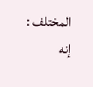المختلف : إنه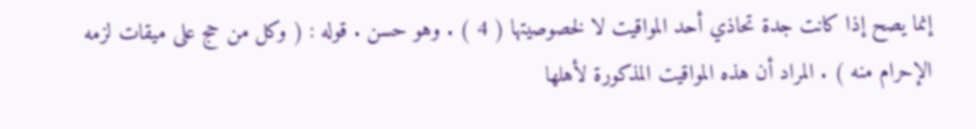إنما يصح إذا كانت جدة تحاذي أحد المواقيت لا لخصوصيتها ( 4 ) . وهو حسن . قوله : ( وكل من حج على ميقات لزمه الإحرام منه ) . المراد أن هذه المواقيت المذكورة لأهلها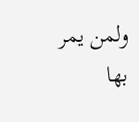ولمن يمر بها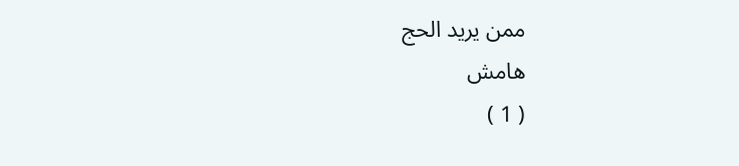ممن يريد الحج
هامش
( 1 )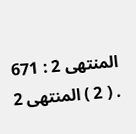المنتهى 2 : 671 . ( 2 ) المنتهى 2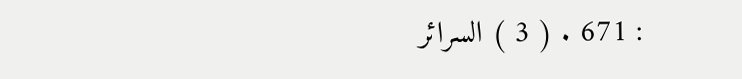: 671 . ( 3 ) السرائر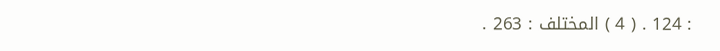: 124 . ( 4 ) المختلف : 263 .